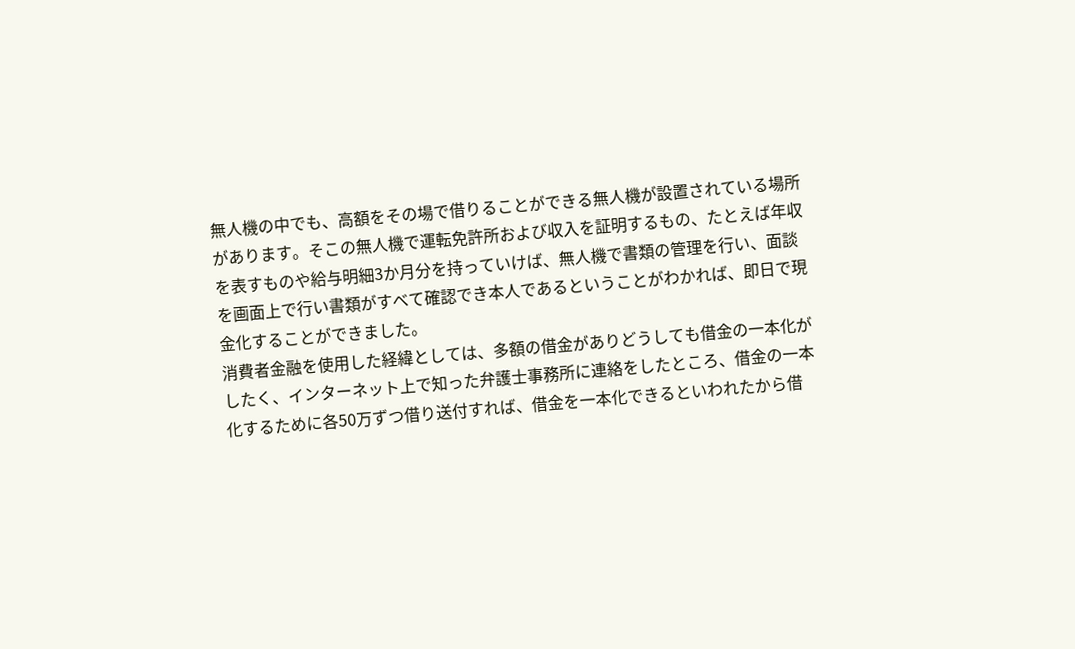無人機の中でも、高額をその場で借りることができる無人機が設置されている場所があります。そこの無人機で運転免許所および収入を証明するもの、たとえば年収を表すものや給与明細3か月分を持っていけば、無人機で書類の管理を行い、面談を画面上で行い書類がすべて確認でき本人であるということがわかれば、即日で現金化することができました。
消費者金融を使用した経緯としては、多額の借金がありどうしても借金の一本化がしたく、インターネット上で知った弁護士事務所に連絡をしたところ、借金の一本化するために各50万ずつ借り送付すれば、借金を一本化できるといわれたから借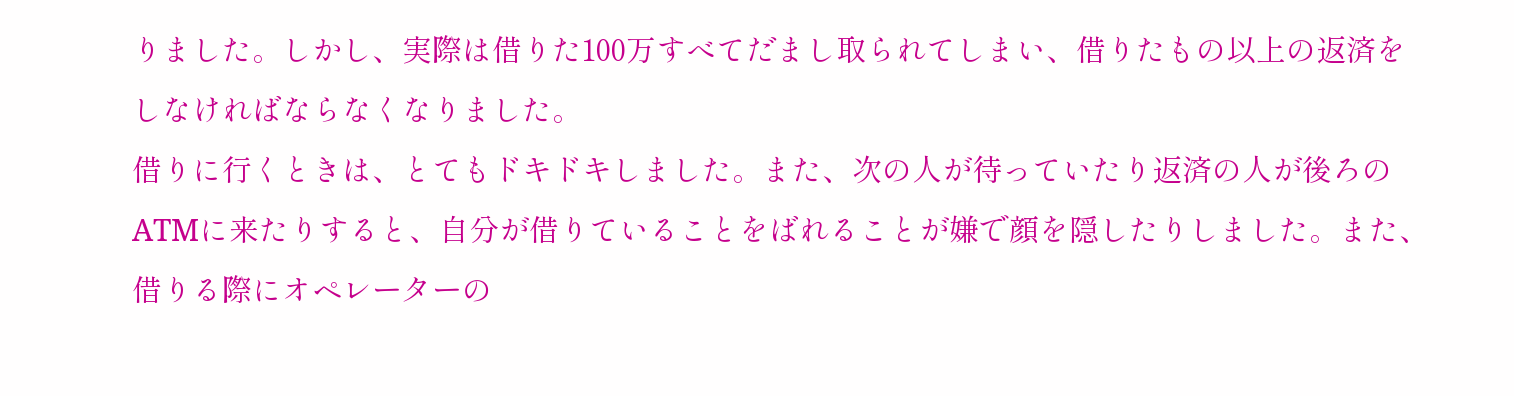りました。しかし、実際は借りた100万すべてだまし取られてしまい、借りたもの以上の返済をしなければならなくなりました。
借りに行くときは、とてもドキドキしました。また、次の人が待っていたり返済の人が後ろのATMに来たりすると、自分が借りていることをばれることが嫌で顔を隠したりしました。また、借りる際にオペレーターの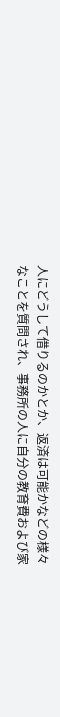人にどうして借りるのかとか、返済は可能かなどの様々なことを質問され、事務所の人に自分の教育費および家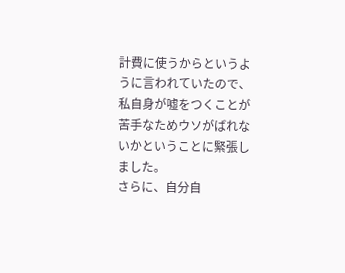計費に使うからというように言われていたので、私自身が嘘をつくことが苦手なためウソがばれないかということに緊張しました。
さらに、自分自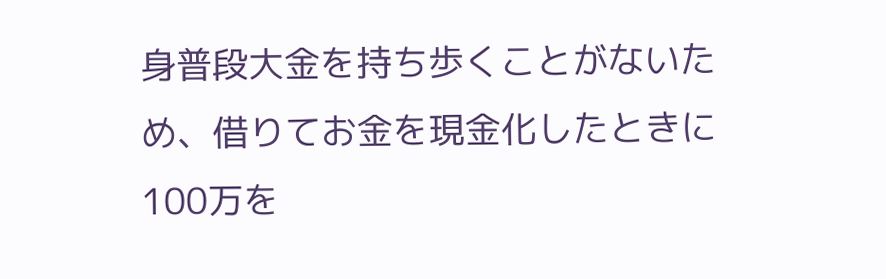身普段大金を持ち歩くことがないため、借りてお金を現金化したときに100万を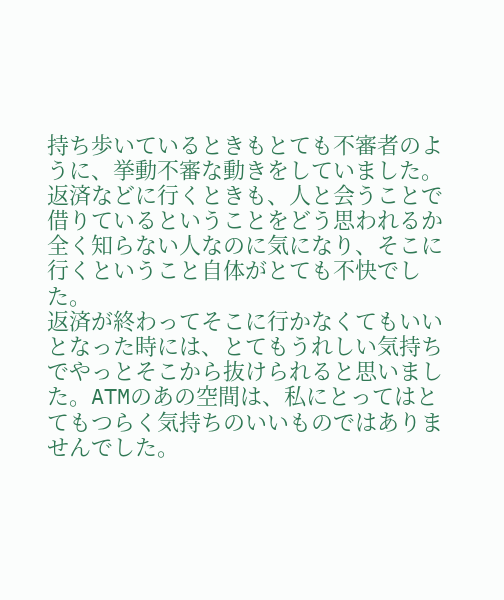持ち歩いているときもとても不審者のように、挙動不審な動きをしていました。
返済などに行くときも、人と会うことで借りているということをどう思われるか全く知らない人なのに気になり、そこに行くということ自体がとても不快でした。
返済が終わってそこに行かなくてもいいとなった時には、とてもうれしい気持ちでやっとそこから抜けられると思いました。ATMのあの空間は、私にとってはとてもつらく気持ちのいいものではありませんでした。